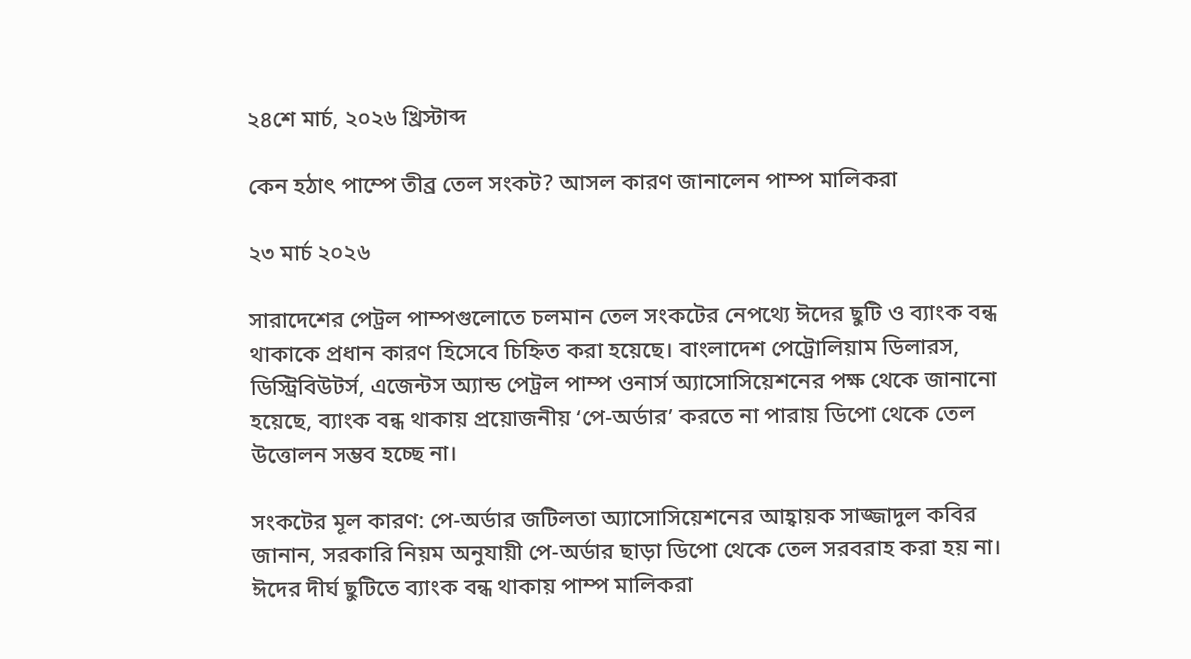২৪শে মার্চ, ২০২৬ খ্রিস্টাব্দ

কেন হঠাৎ পাম্পে তীব্র তেল সংকট? আসল কারণ জানালেন পাম্প মালিকরা

২৩ মার্চ ২০২৬

সারাদেশের পেট্রল পাম্পগুলোতে চলমান তেল সংকটের নেপথ্যে ঈদের ছুটি ও ব্যাংক বন্ধ থাকাকে প্রধান কারণ হিসেবে চিহ্নিত করা হয়েছে। বাংলাদেশ পেট্রোলিয়াম ডিলারস, ডিস্ট্রিবিউটর্স, এজেন্টস অ্যান্ড পেট্রল পাম্প ওনার্স অ্যাসোসিয়েশনের পক্ষ থেকে জানানো হয়েছে, ব্যাংক বন্ধ থাকায় প্রয়োজনীয় ‘পে-অর্ডার’ করতে না পারায় ডিপো থেকে তেল উত্তোলন সম্ভব হচ্ছে না।

সংকটের মূল কারণ: পে-অর্ডার জটিলতা অ্যাসোসিয়েশনের আহ্বায়ক সাজ্জাদুল কবির জানান, সরকারি নিয়ম অনুযায়ী পে-অর্ডার ছাড়া ডিপো থেকে তেল সরবরাহ করা হয় না। ঈদের দীর্ঘ ছুটিতে ব্যাংক বন্ধ থাকায় পাম্প মালিকরা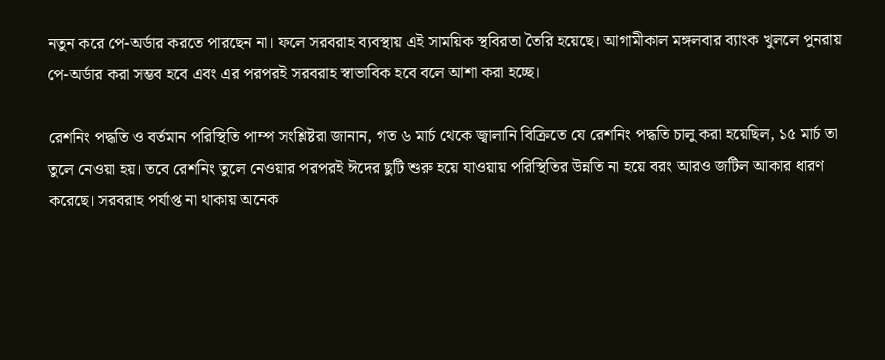নতুন করে পে-অর্ডার করতে পারছেন না। ফলে সরবরাহ ব্যবস্থায় এই সাময়িক স্থবিরতা তৈরি হয়েছে। আগামীকাল মঙ্গলবার ব্যাংক খুললে পুনরায় পে-অর্ডার করা সম্ভব হবে এবং এর পরপরই সরবরাহ স্বাভাবিক হবে বলে আশা করা হচ্ছে।

রেশনিং পদ্ধতি ও বর্তমান পরিস্থিতি পাম্প সংশ্লিষ্টরা জানান, গত ৬ মার্চ থেকে জ্বালানি বিক্রিতে যে রেশনিং পদ্ধতি চালু করা হয়েছিল, ১৫ মার্চ তা তুলে নেওয়া হয়। তবে রেশনিং তুলে নেওয়ার পরপরই ঈদের ছুটি শুরু হয়ে যাওয়ায় পরিস্থিতির উন্নতি না হয়ে বরং আরও জটিল আকার ধারণ করেছে। সরবরাহ পর্যাপ্ত না থাকায় অনেক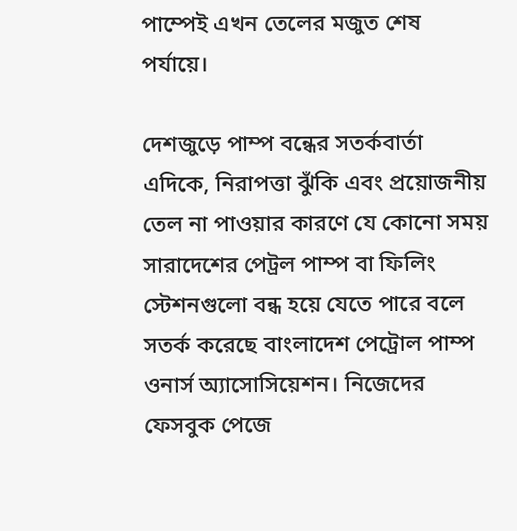পাম্পেই এখন তেলের মজুত শেষ পর্যায়ে।

দেশজুড়ে পাম্প বন্ধের সতর্কবার্তা এদিকে, নিরাপত্তা ঝুঁকি এবং প্রয়োজনীয় তেল না পাওয়ার কারণে যে কোনো সময় সারাদেশের পেট্রল পাম্প বা ফিলিং স্টেশনগুলো বন্ধ হয়ে যেতে পারে বলে সতর্ক করেছে বাংলাদেশ পেট্রোল পাম্প ওনার্স অ্যাসোসিয়েশন। নিজেদের ফেসবুক পেজে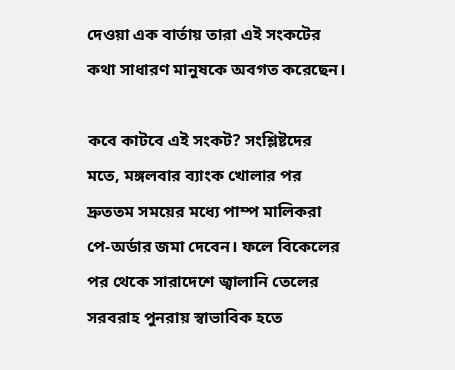দেওয়া এক বার্তায় তারা এই সংকটের কথা সাধারণ মানুষকে অবগত করেছেন।

কবে কাটবে এই সংকট? সংশ্লিষ্টদের মতে, মঙ্গলবার ব্যাংক খোলার পর দ্রুততম সময়ের মধ্যে পাম্প মালিকরা পে-অর্ডার জমা দেবেন। ফলে বিকেলের পর থেকে সারাদেশে জ্বালানি তেলের সরবরাহ পুনরায় স্বাভাবিক হতে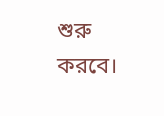শুরু করবে।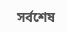সর্বশেষ